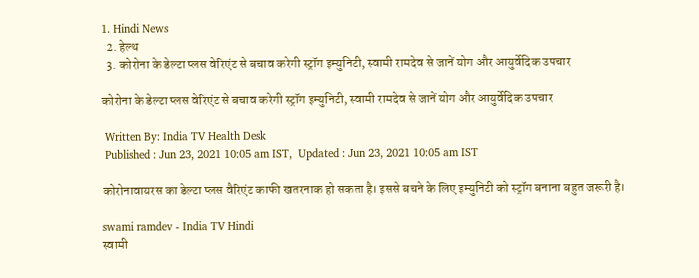1. Hindi News
  2. हेल्थ
  3. कोरोना के डेल्टा प्लस वेरिएंट से बचाव करेगी स्ट्रॉग इम्युनिटी, स्वामी रामदेव से जानें योग और आयुर्वेदिक उपचार

कोरोना के डेल्टा प्लस वेरिएंट से बचाव करेगी स्ट्रॉग इम्युनिटी, स्वामी रामदेव से जानें योग और आयुर्वेदिक उपचार

 Written By: India TV Health Desk
 Published : Jun 23, 2021 10:05 am IST,  Updated : Jun 23, 2021 10:05 am IST

कोरोनावायरस का डेल्टा प्लस वैरिएंट काफी खतरनाक हो सकता है। इससे बचने के लिए इम्युनिटी को स्ट्रॉग बनाना बहुत जरूरी है।

swami ramdev - India TV Hindi
स्वामी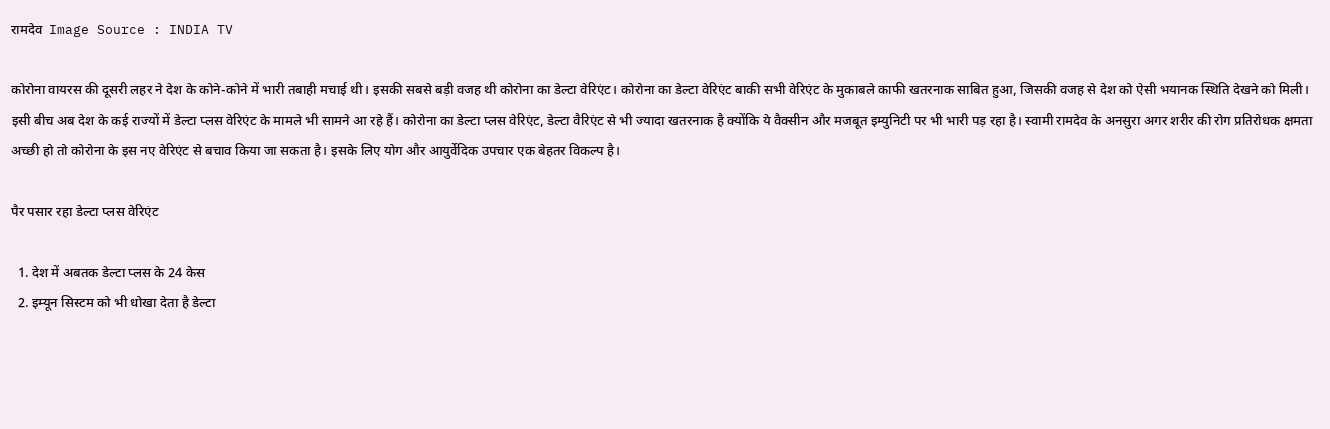रामदेव  Image Source : INDIA TV

कोरोना वायरस की दूसरी लहर ने देश के कोने-कोने में भारी तबाही मचाई थी। इसकी सबसे बड़ी वजह थी कोरोना का डेल्टा वेरिएंट। कोरोना का डेल्टा वेरिएंट बाकी सभी वेरिएंट के मुकाबले काफी खतरनाक साबित हुआ, जिसकी वजह से देश को ऐसी भयानक स्थिति देखने को मिली। इसी बीच अब देश के कई राज्यों में डेल्टा प्लस वेरिएंट के मामले भी सामने आ रहे हैं। कोरोना का डेल्टा प्लस वेरिएंट, डेल्टा वैरिएंट से भी ज्यादा खतरनाक है क्योंकि ये वैक्सीन और मजबूत इम्युनिटी पर भी भारी पड़ रहा है। स्वामी रामदेव के अनसुरा अगर शरीर की रोग प्रतिरोधक क्षमता अच्छी हो तो कोरोना के इस नए वेरिएंट से बचाव किया जा सकता है। इसके लिए योग और आयुर्वेदिक उपचार एक बेहतर विकल्प है।

पैर पसार रहा डेल्टा प्लस वेरिएंट

  1. देश में अबतक डेल्टा प्लस के 24 केस
  2. इम्यून सिस्टम को भी धोखा देता है डेल्टा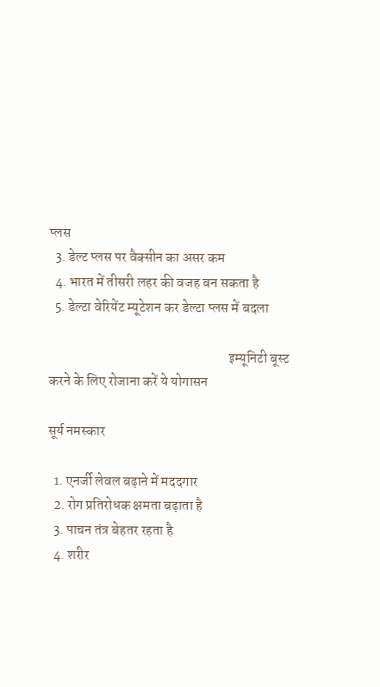प्लस
  3. डेल्ट प्लस पर वैक्सीन का असर कम
  4. भारत में तीसरी लहर की वजह बन सकता है
  5. डेल्टा वेरियेंट म्यूटेशन कर डेल्टा प्लस में बदला

                                                                 इम्यूनिटी बूस्ट करने के लिए रोजाना करें ये योगासन

सूर्य नमस्कार

  1. एनर्जी लेवल बढ़ाने में मददगार
  2. रोग प्रतिरोधक क्षमता बढ़ाता है
  3. पाचन तंत्र बेहतर रहता है
  4. शरीर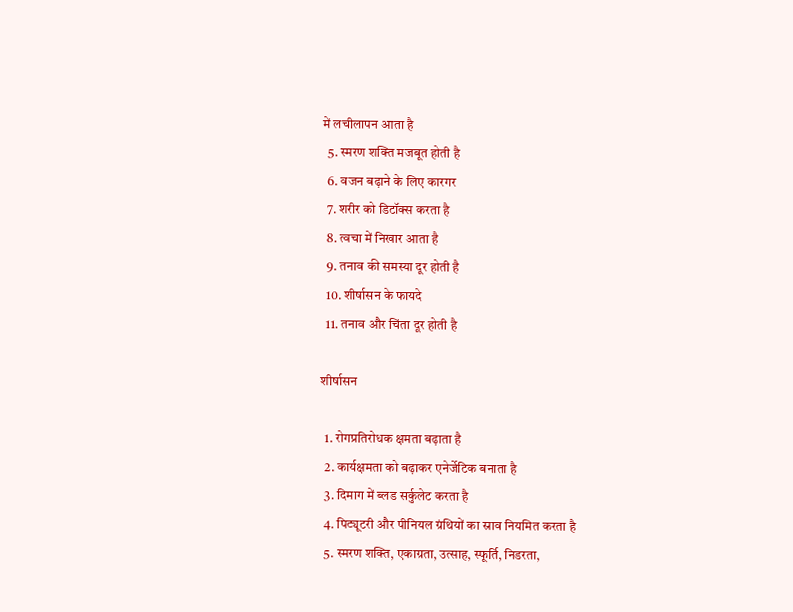में लचीलापन आता है
  5. स्मरण शक्ति मजबूत होती है
  6. वजन बढ़ाने के लिए कारगर
  7. शरीर को डिटॉक्स करता है
  8. त्वचा में निखार आता है
  9. तनाव की समस्या दूर होती है
  10. शीर्षासन के फायदे
  11. तनाव और चिंता दूर होती है

शीर्षासन

  1. रोगप्रतिरोधक क्षमता बढ़ाता है
  2. कार्यक्षमता को बढ़ाकर एनेर्जेटिक बनाता है
  3. दिमाग में ब्लड सर्कुलेट करता है
  4. पिट्यूटरी और पीनियल ग्रंथियों का स्राव नियमित करता है
  5. स्मरण शक्ति, एकाग्रता, उत्साह, स्फूर्ति, निडरता,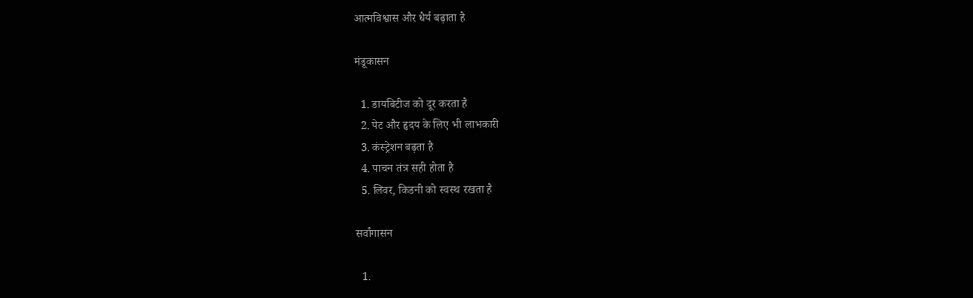आत्मविश्वास और धैर्य बढ़ाता है

मंडूकासन

  1. डायबिटीज को दूर करता है
  2. पेट और हृदय के लिए भी लाभकारी
  3. कंस्ट्रेशन बढ़ता है
  4. पाचन तंत्र सही होता है
  5. लिवर, किडनी को स्वस्थ रखता है

सर्वांगासन

  1.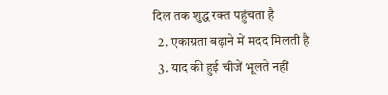दिल तक शुद्ध रक्त पहुंचता है
  2. एकाग्रता बढ़ाने में मदद मिलती है
  3. याद की हुई चीजें भूलते नहीं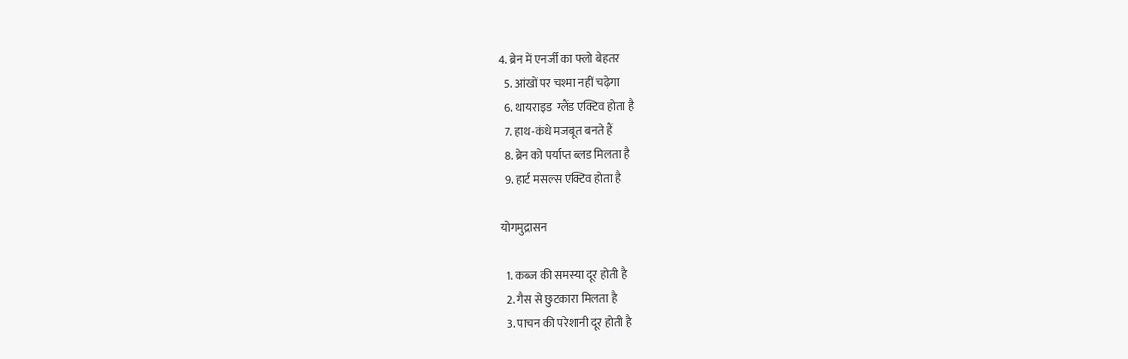4. ब्रेन में एनर्जी का फ्लो बेहतर
  5. आंखों पर चश्मा नहीं चढ़ेगा
  6. थायराइड  ग्लैंड एक्टिव होता है
  7. हाथ-कंधे मजबूत बनते हैं
  8. ब्रेन को पर्याप्त ब्लड मिलता है
  9. हार्ट मसल्स एक्टिव होता है

योगमुद्रासन

  1. कब्ज की समस्या दूर होती है
  2. गैस से छुटकारा मिलता है
  3. पाचन की परेशानी दूर होती है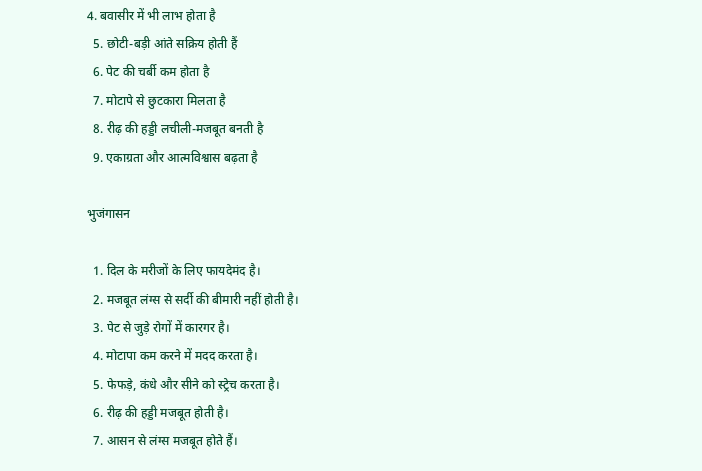4. बवासीर में भी लाभ होता है
  5. छोटी-बड़ी आंते सक्रिय होती हैं
  6. पेट की चर्बी कम होता है
  7. मोटापे से छुटकारा मिलता है
  8. रीढ़ की हड्डी लचीली-मजबूत बनती है
  9. एकाग्रता और आत्मविश्वास बढ़ता है

भुजंगासन

  1. दिल के मरीजों के लिए फायदेमंद है।
  2. मजबूत लंग्स से सर्दी की बीमारी नहीं होती है।
  3. पेट से जुड़े रोगों में कारगर है।
  4. मोटापा कम करने में मदद करता है।
  5. फेफड़े, कंधे और सीने को स्ट्रेच करता है।
  6. रीढ़ की हड्डी मजबूत होती है।
  7. आसन से लंग्स मजबूत होते हैं।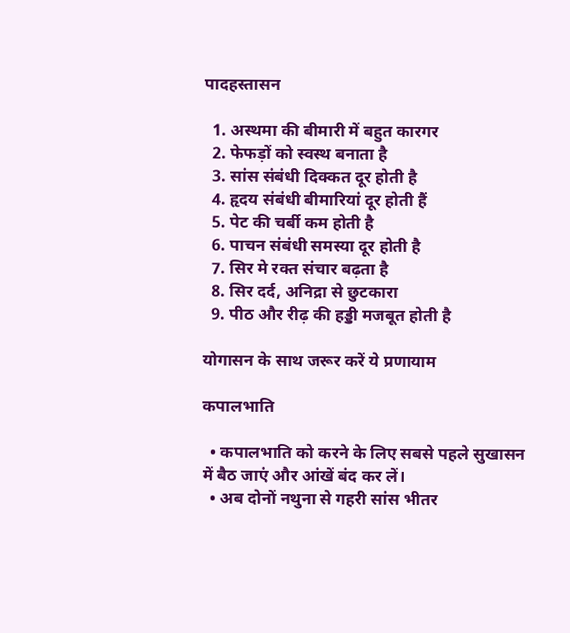पादहस्तासन

  1. अस्थमा की बीमारी में बहुत कारगर
  2. फेफड़ों को स्वस्थ बनाता है
  3. सांस संबंधी दिक्कत दूर होती है
  4. हृदय संबंधी बीमारियां दूर होती हैं
  5. पेट की चर्बी कम होती है
  6. पाचन संबंधी समस्या दूर होती है
  7. सिर मे रक्त संचार बढ़ता है
  8. सिर दर्द, अनिद्रा से छुटकारा
  9. पीठ और रीढ़ की हड्डी मजबूत होती है

योगासन के साथ जरूर करें ये प्रणायाम

कपालभाति

  • कपालभाति को करने के लिए सबसे पहले सुखासन में बैठ जाएं और आंखें बंद कर लें।
  • अब दोनों नथुना से गहरी सांस भीतर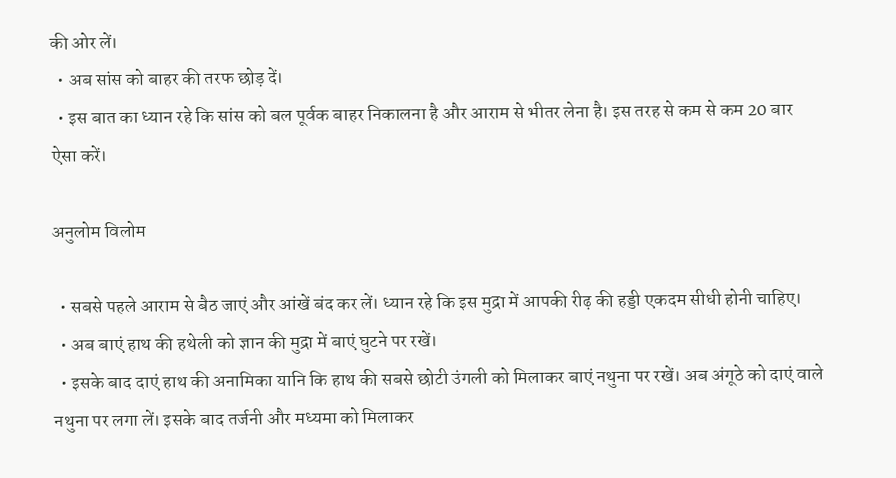की ओर लें।
  • अब सांस को बाहर की तरफ छोड़ दें।
  • इस बात का ध्यान रहे कि सांस को बल पूर्वक बाहर निकालना है और आराम से भीतर लेना है। इस तरह से कम से कम 20 बार ऐसा करें।

अनुलोम विलोम

  • सबसे पहले आराम से बैठ जाएं और आंखें बंद कर लें। ध्यान रहे कि इस मुद्रा में आपकी रीढ़ की हड्डी एकदम सीधी होनी चाहिए।
  • अब बाएं हाथ की हथेली को ज्ञान की मुद्रा में बाएं घुटने पर रखें।
  • इसके बाद दाएं हाथ की अनामिका यानि कि हाथ की सबसे छोटी उंगली को मिलाकर बाएं नथुना पर रखें। अब अंगूठे को दाएं वाले नथुना पर लगा लें। इसके बाद तर्जनी और मध्यमा को मिलाकर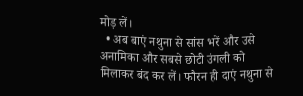मोड़ लें।
  • अब बाएं नथुना से सांस भरें और उसे अनामिका और सबसे छोटी उंगली को मिलाकर बंद कर लें। फौरन ही दाएं नथुना से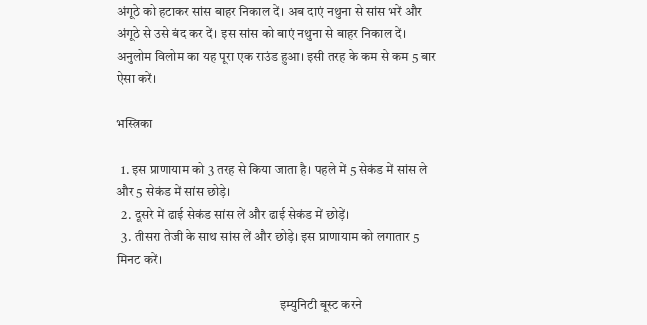अंगूठे को हटाकर सांस बाहर निकाल दें। अब दाएं नथुना से सांस भरें और अंगूठे से उसे बंद कर दें। इस सांस को बाएं नथुना से बाहर निकाल दें। अनुलोम विलोम का यह पूरा एक राउंड हुआ। इसी तरह के कम से कम 5 बार ऐसा करें।

भस्त्रिका

  1. इस प्राणायाम को 3 तरह से किया जाता है। पहले में 5 सेकंड में सांस ले और 5 सेकंड में सांस छोड़े।
  2. दूसरे में ढाई सेकंड सांस लें और ढाई सेकंड में छोड़ें।
  3. तीसरा तेजी के साथ सांस लें और छोड़े। इस प्राणायाम को लगातार 5 मिनट करें।

                                                              इम्युनिटी बूस्ट करने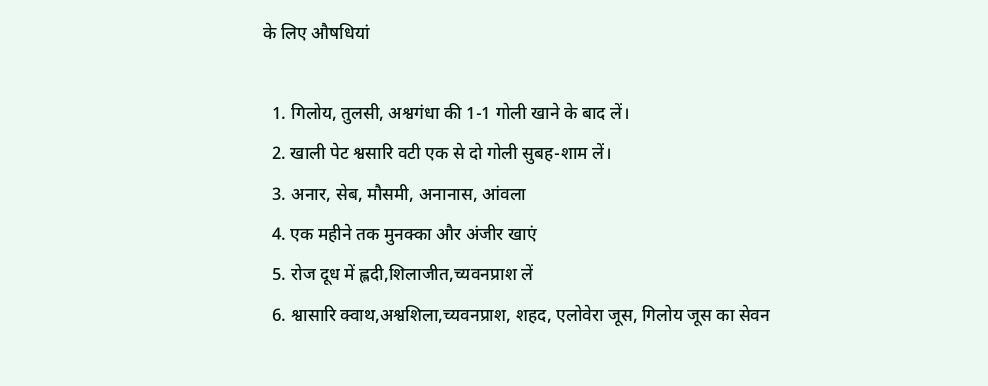के लिए औषधियां

  1. गिलोय, तुलसी, अश्वगंधा की 1-1 गोली खाने के बाद लें।
  2. खाली पेट श्वसारि वटी एक से दो गोली सुबह-शाम लें।
  3. अनार, सेब, मौसमी, अनानास, आंवला
  4. एक महीने तक मुनक्का और अंजीर खाएं
  5. रोज दूध में ह्लदी,शिलाजीत,च्यवनप्राश लें
  6. श्वासारि क्वाथ,अश्वशिला,च्यवनप्राश, शहद, एलोवेरा जूस, गिलोय जूस का सेवन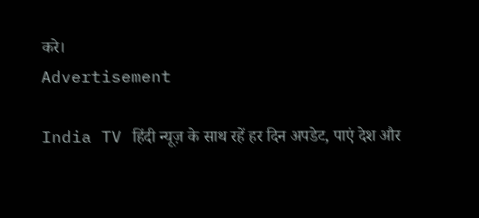करे।
Advertisement

India TV हिंदी न्यूज़ के साथ रहें हर दिन अपडेट, पाएं देश और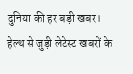दुनिया की हर बड़ी खबर। हेल्थ से जुड़ी लेटेस्ट खबरों के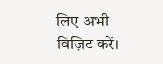लिए अभी विज़िट करें।